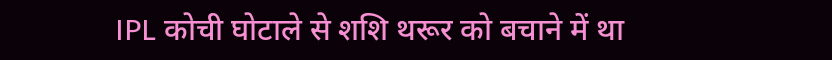IPL कोची घोटाले से शशि थरूर को बचाने में था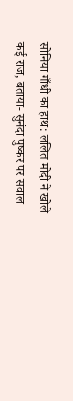सोनिया गाँधी का हाथ: ललित मोदी ने खोले कई राज, बताया- सुनंदा पुष्कर पर सवाल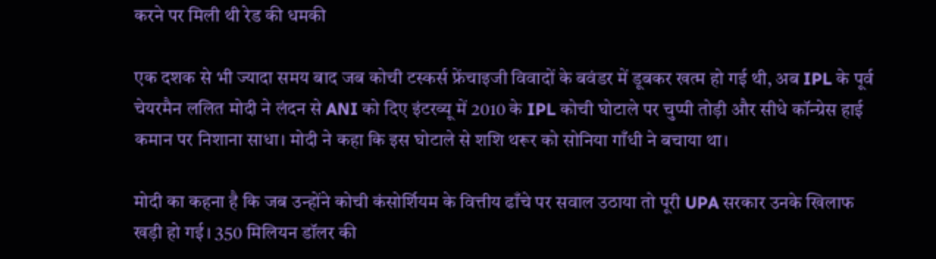करने पर मिली थी रेड की धमकी

एक दशक से भी ज्यादा समय बाद जब कोची टस्कर्स फ्रेंचाइजी विवादों के बवंडर में डूबकर खत्म हो गई थी, अब IPL के पूर्व चेयरमैन ललित मोदी ने लंदन से ANI को दिए इंटरव्यू में 2010 के IPL कोची घोटाले पर चुप्पी तोड़ी और सीधे कॉन्ग्रेस हाई कमान पर निशाना साधा। मोदी ने कहा कि इस घोटाले से शशि थरूर को सोनिया गाँधी ने बचाया था।

मोदी का कहना है कि जब उन्होंने कोची कंसोर्शियम के वित्तीय ढाँचे पर सवाल उठाया तो पूरी UPA सरकार उनके खिलाफ खड़ी हो गई। 350 मिलियन डॉलर की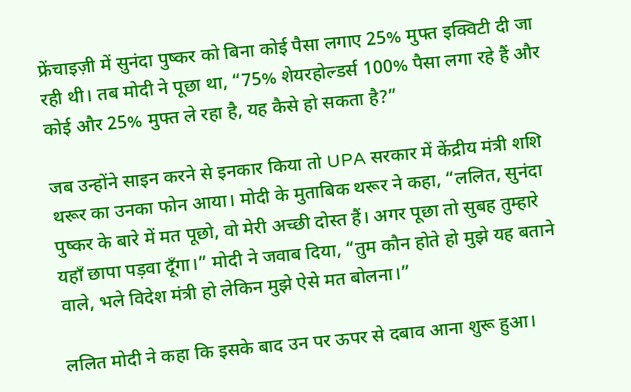फ्रेंचाइज़ी में सुनंदा पुष्कर को बिना कोई पैसा लगाए 25% मुफ्त इक्विटी दी जा रही थी। तब मोदी ने पूछा था, “75% शेयरहोल्डर्स 100% पैसा लगा रहे हैं और कोई और 25% मुफ्त ले रहा है, यह कैसे हो सकता है?”

जब उन्होंने साइन करने से इनकार किया तो UPA सरकार में केंद्रीय मंत्री शशि थरूर का उनका फोन आया। मोदी के मुताबिक थरूर ने कहा, “ललित, सुनंदा पुष्कर के बारे में मत पूछो, वो मेरी अच्छी दोस्त हैं। अगर पूछा तो सुबह तुम्हारे यहाँ छापा पड़वा दूँगा।” मोदी ने जवाब दिया, “तुम कौन होते हो मुझे यह बताने वाले, भले विदेश मंत्री हो लेकिन मुझे ऐसे मत बोलना।”

ललित मोदी ने कहा कि इसके बाद उन पर ऊपर से दबाव आना शुरू हुआ।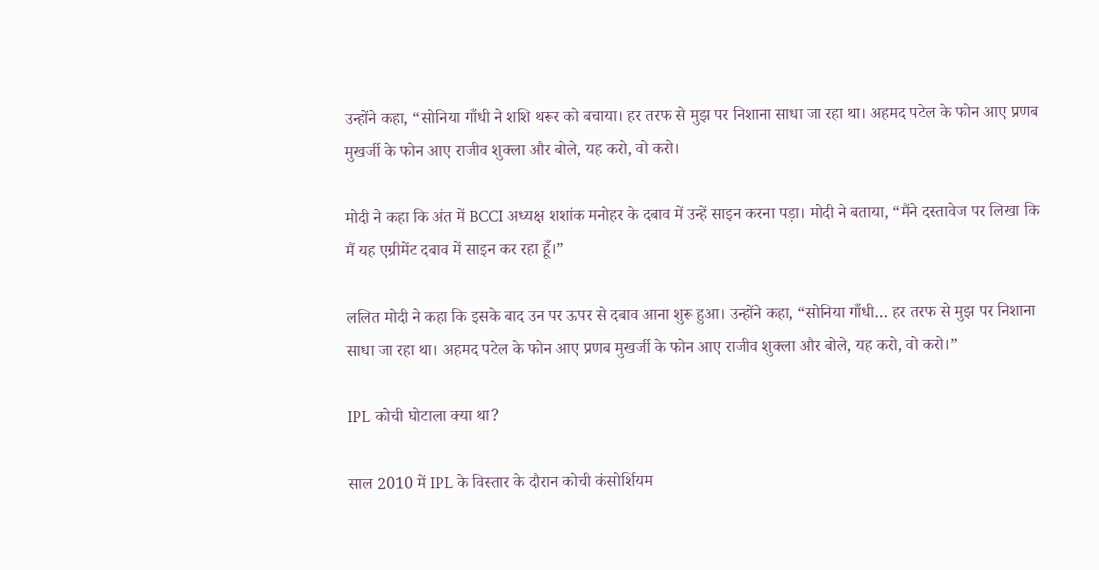उन्होंने कहा, “सोनिया गाँधी ने शशि थरूर को बचाया। हर तरफ से मुझ पर निशाना साधा जा रहा था। अहमद पटेल के फोन आए प्रणब मुखर्जी के फोन आए राजीव शुक्ला और बोले, यह करो, वो करो।

मोदी ने कहा कि अंत में BCCI अध्यक्ष शशांक मनोहर के दबाव में उन्हें साइन करना पड़ा। मोदी ने बताया, “मैंने दस्तावेज पर लिखा कि मैं यह एग्रीमेंट दबाव में साइन कर रहा हूँ।”

ललित मोदी ने कहा कि इसके बाद उन पर ऊपर से दबाव आना शुरू हुआ। उन्होंने कहा, “सोनिया गाँधी… हर तरफ से मुझ पर निशाना साधा जा रहा था। अहमद पटेल के फोन आए प्रणब मुखर्जी के फोन आए राजीव शुक्ला और बोले, यह करो, वो करो।”

IPL कोची घोटाला क्या था?

साल 2010 में IPL के विस्तार के दौरान कोची कंसोर्शियम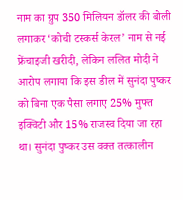नाम का ग्रुप 350 मिलियन डॉलर की बोली लगाकर ‘कोची टस्कर्स केरल’ नाम से नई फ्रेंचाइजी खरीदी, लेकिन ललित मोदी ने आरोप लगाया कि इस डील में सुनंदा पुष्कर को बिना एक पैसा लगाए 25% मुफ्त इक्विटी और 15% राजस्व दिया जा रहा था। सुनंदा पुष्कर उस वक्त तत्कालीन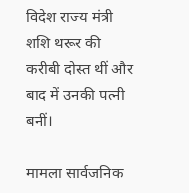विदेश राज्य मंत्री शशि थरूर की करीबी दोस्त थीं और बाद में उनकी पत्नी बनीं।

मामला सार्वजनिक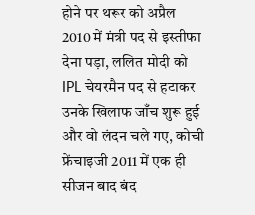होने पर थरूर को अप्रैल 2010 में मंत्री पद से इस्तीफा देना पड़ा, ललित मोदी को IPL चेयरमैन पद से हटाकर उनके खिलाफ जाँच शुरू हुई और वो लंदन चले गए, कोची फ्रेंचाइजी 2011 में एक ही सीजन बाद बंद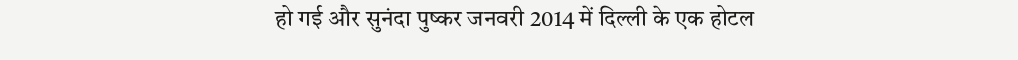हो गई और सुनंदा पुष्कर जनवरी 2014 में दिल्ली के एक होटल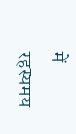में रहस्यमय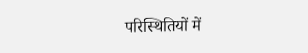परिस्थितियों में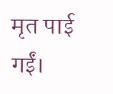मृत पाई गईं।